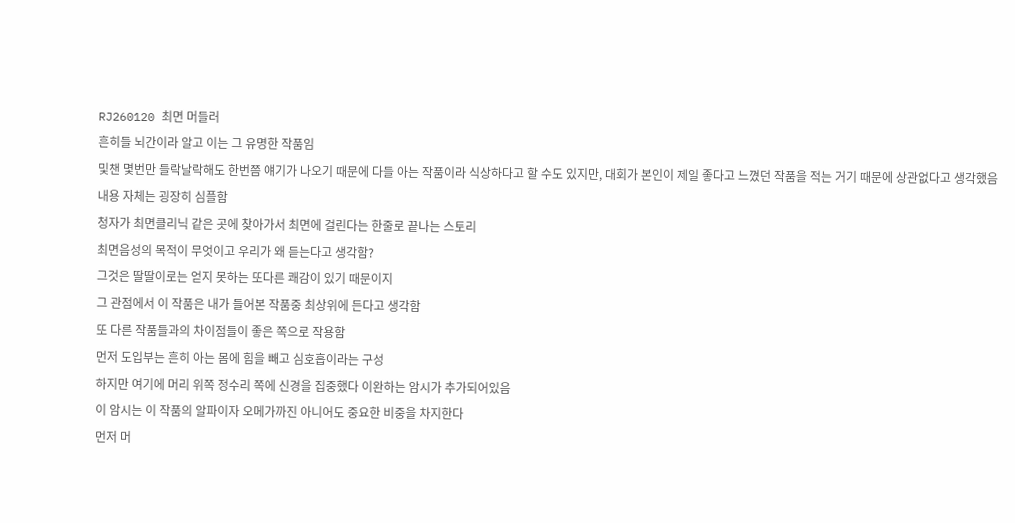RJ260120 최면 머들러
흔히들 뇌간이라 알고 이는 그 유명한 작품임
및챈 몇번만 들락날락해도 한번쯤 얘기가 나오기 때문에 다들 아는 작품이라 식상하다고 할 수도 있지만, 대회가 본인이 제일 좋다고 느꼈던 작품을 적는 거기 때문에 상관없다고 생각했음
내용 자체는 굉장히 심플함
청자가 최면클리닉 같은 곳에 찾아가서 최면에 걸린다는 한줄로 끝나는 스토리
최면음성의 목적이 무엇이고 우리가 왜 듣는다고 생각함?
그것은 딸딸이로는 얻지 못하는 또다른 쾌감이 있기 때문이지
그 관점에서 이 작품은 내가 들어본 작품중 최상위에 든다고 생각함
또 다른 작품들과의 차이점들이 좋은 쪽으로 작용함
먼저 도입부는 흔히 아는 몸에 힘을 빼고 심호흡이라는 구성
하지만 여기에 머리 위쪽 정수리 쪽에 신경을 집중했다 이완하는 암시가 추가되어있음
이 암시는 이 작품의 알파이자 오메가까진 아니어도 중요한 비중을 차지한다
먼저 머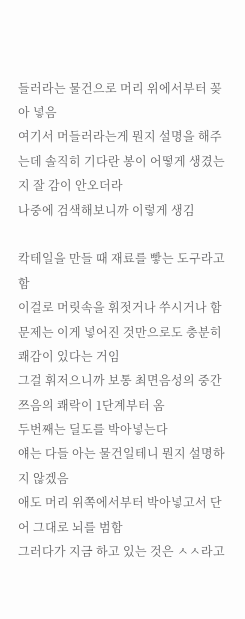들러라는 물건으로 머리 위에서부터 꽂아 넣음
여기서 머들러라는게 뭔지 설명을 해주는데 솔직히 기다란 봉이 어떻게 생겼는지 잘 감이 안오더라
나중에 검색해보니까 이렇게 생김

칵테일을 만들 때 재료를 빻는 도구라고 함
이걸로 머릿속을 휘젓거나 쑤시거나 함
문제는 이게 넣어진 것만으로도 충분히 쾌감이 있다는 거임
그걸 휘저으니까 보통 최면음성의 중간쯔음의 쾌락이 1단계부터 옴
두번째는 딜도를 박아넣는다
얘는 다들 아는 물건일테니 뭔지 설명하지 않겠음
애도 머리 위쪽에서부터 박아넣고서 단어 그대로 뇌를 범함
그러다가 지금 하고 있는 것은 ㅅㅅ라고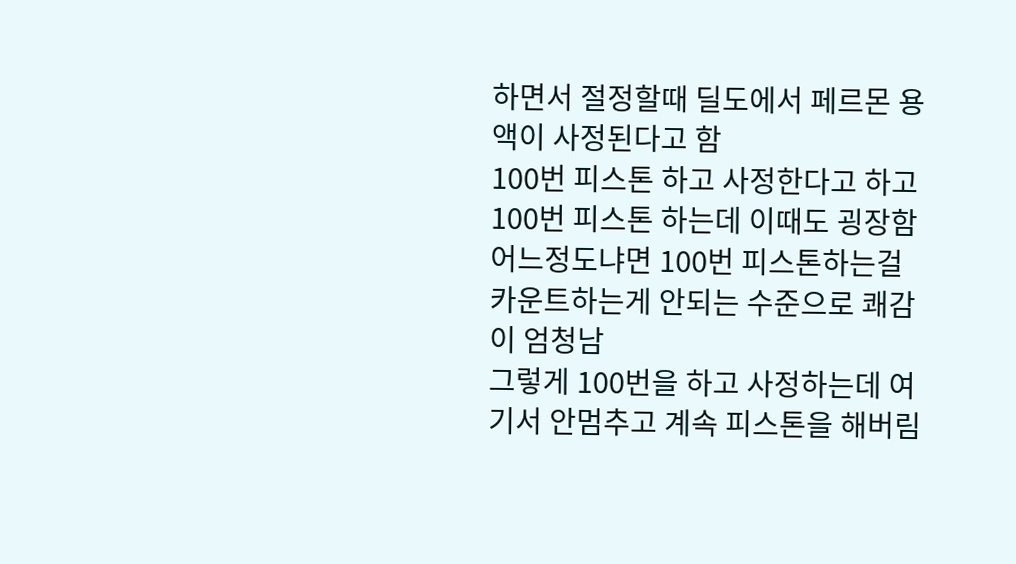하면서 절정할때 딜도에서 페르몬 용액이 사정된다고 함
100번 피스톤 하고 사정한다고 하고 100번 피스톤 하는데 이때도 굉장함
어느정도냐면 100번 피스톤하는걸 카운트하는게 안되는 수준으로 쾌감이 엄청남
그렇게 100번을 하고 사정하는데 여기서 안멈추고 계속 피스톤을 해버림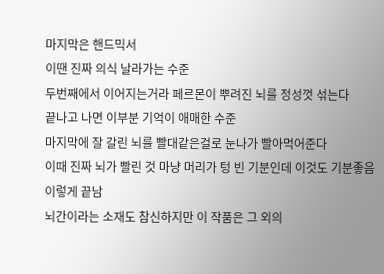마지막은 핸드믹서
이땐 진짜 의식 날라가는 수준
두번째에서 이어지는거라 페르몬이 뿌려진 뇌를 정성껏 섞는다
끝나고 나면 이부분 기억이 애매한 수준
마지막에 잘 갈린 뇌를 빨대같은걸로 눈나가 빨아먹어준다
이때 진짜 뇌가 빨린 것 마냥 머리가 텅 빈 기분인데 이것도 기분좋음
이렇게 끝남
뇌간이라는 소재도 참신하지만 이 작품은 그 외의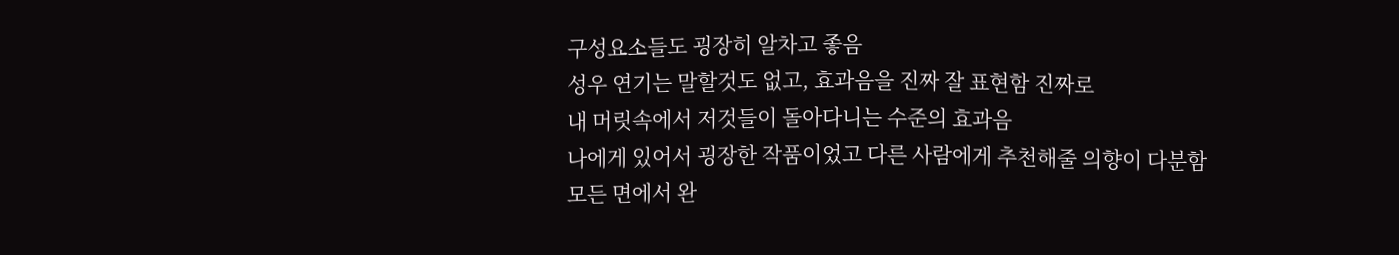구성요소들도 굉장히 알차고 좋음
성우 연기는 말할것도 없고, 효과음을 진짜 잘 표현함 진짜로
내 머릿속에서 저것들이 돌아다니는 수준의 효과음
나에게 있어서 굉장한 작품이었고 다른 사람에게 추천해줄 의향이 다분함
모든 면에서 완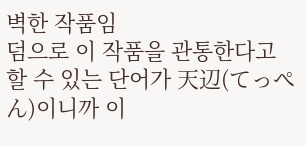벽한 작품임
덤으로 이 작품을 관통한다고 할 수 있는 단어가 天辺(てっぺん)이니까 이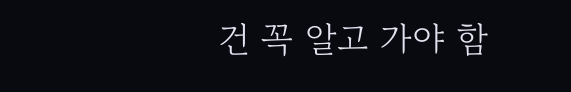건 꼭 알고 가야 함